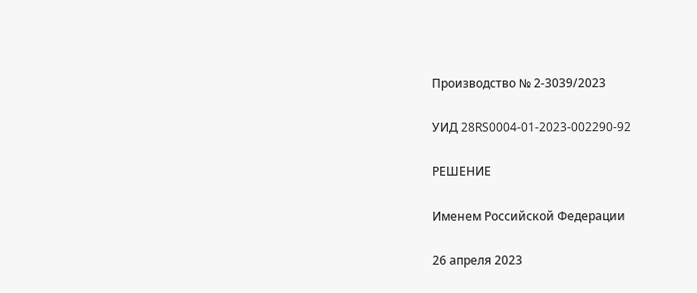Производство № 2-3039/2023

УИД 28RS0004-01-2023-002290-92

РЕШЕНИЕ

Именем Российской Федерации

26 апреля 2023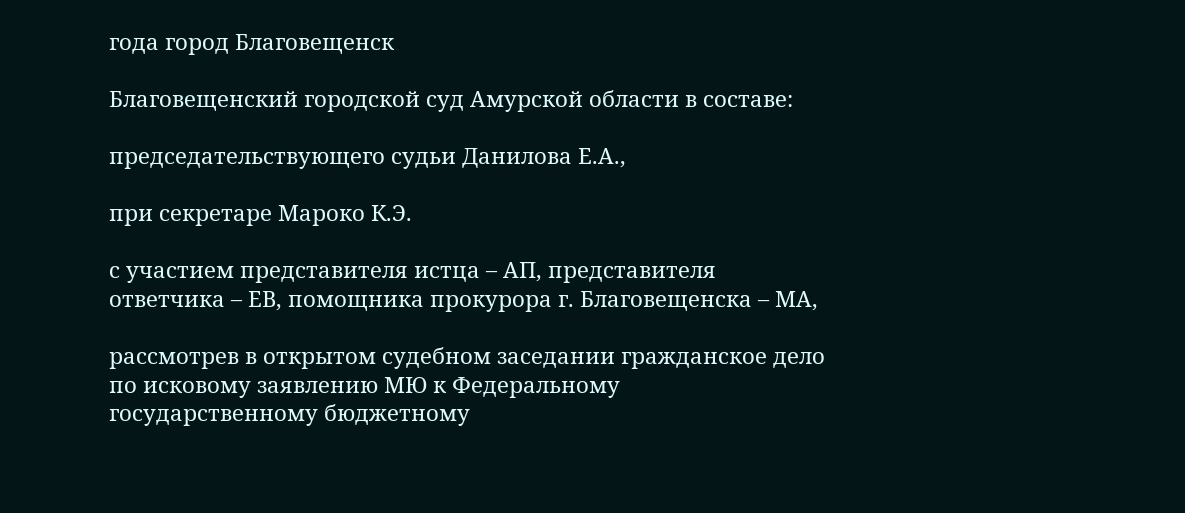года город Благовещенск

Благовещенский городской суд Амурской области в составе:

председательствующего судьи Данилова Е.А.,

при секретаре Мароко К.Э.

с участием представителя истца – АП, представителя ответчика – ЕВ, помощника прокурора г. Благовещенска – МА,

рассмотрев в открытом судебном заседании гражданское дело по исковому заявлению МЮ к Федеральному государственному бюджетному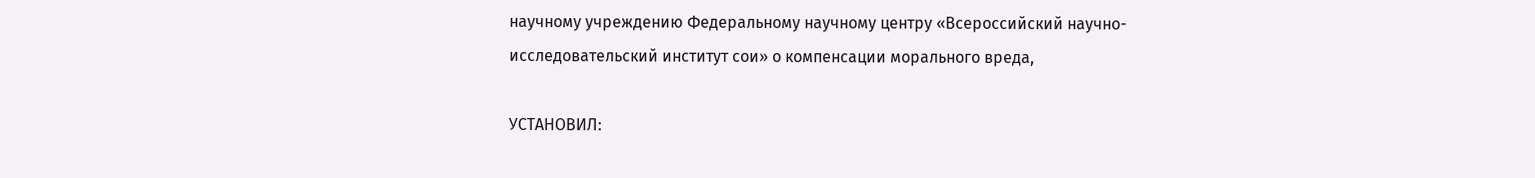научному учреждению Федеральному научному центру «Всероссийский научно-исследовательский институт сои» о компенсации морального вреда,

УСТАНОВИЛ: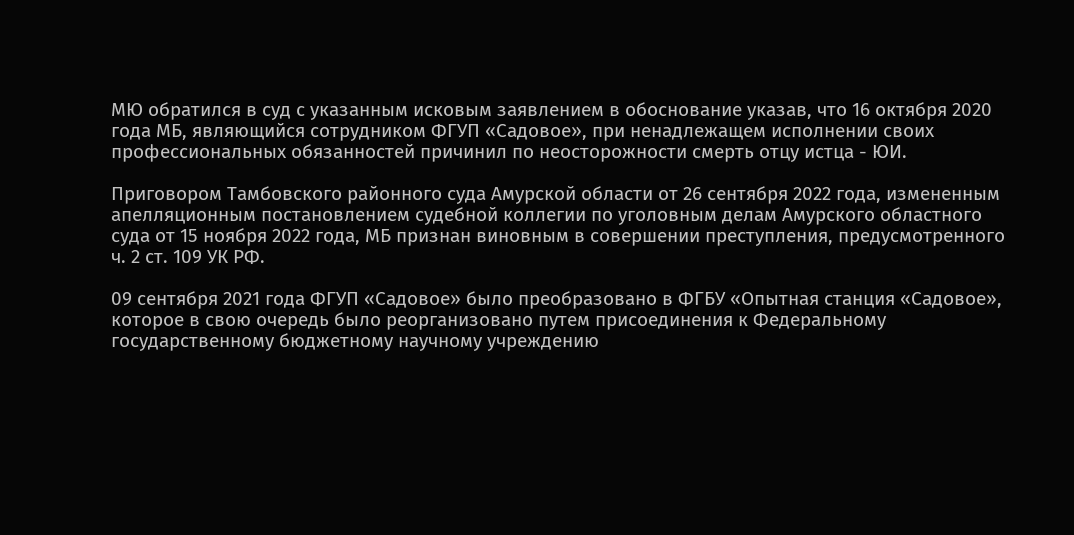МЮ обратился в суд с указанным исковым заявлением в обоснование указав, что 16 октября 2020 года МБ, являющийся сотрудником ФГУП «Садовое», при ненадлежащем исполнении своих профессиональных обязанностей причинил по неосторожности смерть отцу истца - ЮИ.

Приговором Тамбовского районного суда Амурской области от 26 сентября 2022 года, измененным апелляционным постановлением судебной коллегии по уголовным делам Амурского областного суда от 15 ноября 2022 года, МБ признан виновным в совершении преступления, предусмотренного ч. 2 ст. 109 УК РФ.

09 сентября 2021 года ФГУП «Садовое» было преобразовано в ФГБУ «Опытная станция «Садовое», которое в свою очередь было реорганизовано путем присоединения к Федеральному государственному бюджетному научному учреждению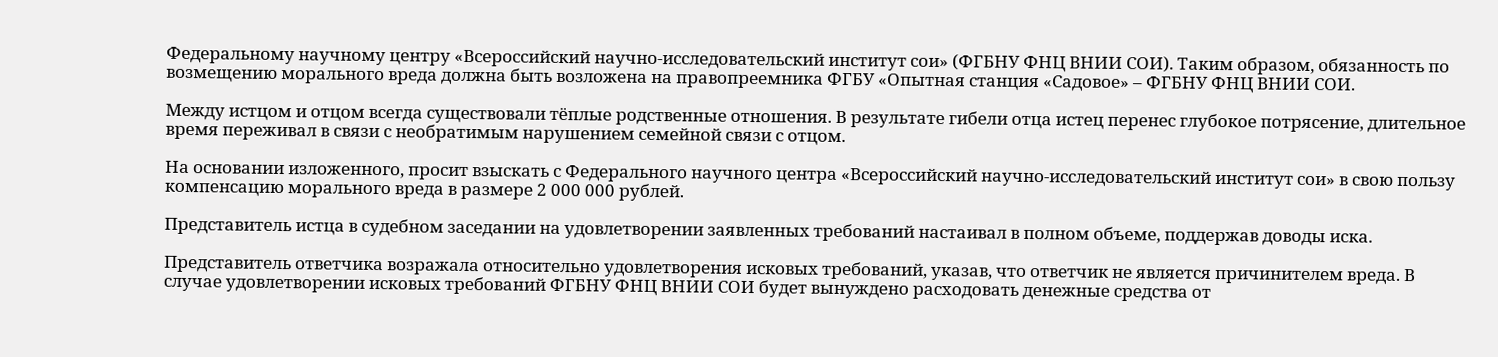Федеральному научному центру «Всероссийский научно-исследовательский институт сои» (ФГБНУ ФНЦ ВНИИ СОИ). Таким образом, обязанность по возмещению морального вреда должна быть возложена на правопреемника ФГБУ «Опытная станция «Садовое» – ФГБНУ ФНЦ ВНИИ СОИ.

Между истцом и отцом всегда существовали тёплые родственные отношения. В результате гибели отца истец перенес глубокое потрясение, длительное время переживал в связи с необратимым нарушением семейной связи с отцом.

На основании изложенного, просит взыскать с Федерального научного центра «Всероссийский научно-исследовательский институт сои» в свою пользу компенсацию морального вреда в размере 2 000 000 рублей.

Представитель истца в судебном заседании на удовлетворении заявленных требований настаивал в полном объеме, поддержав доводы иска.

Представитель ответчика возражала относительно удовлетворения исковых требований, указав, что ответчик не является причинителем вреда. В случае удовлетворении исковых требований ФГБНУ ФНЦ ВНИИ СОИ будет вынуждено расходовать денежные средства от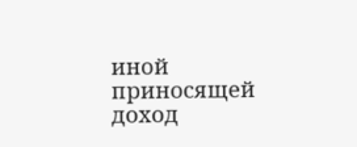иной приносящей доход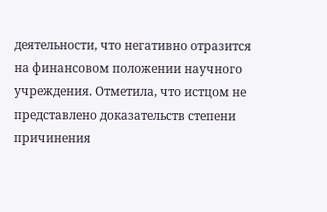деятельности, что негативно отразится на финансовом положении научного учреждения. Отметила, что истцом не представлено доказательств степени причинения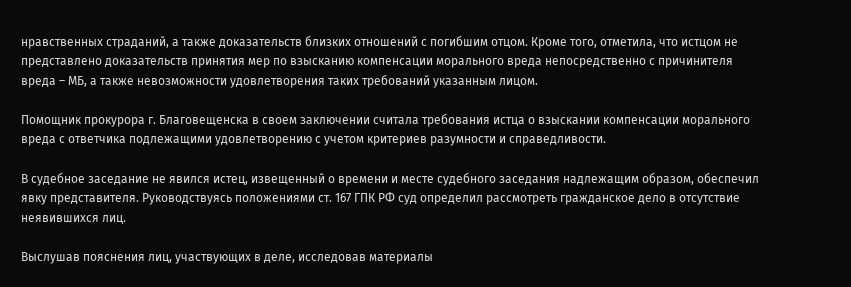нравственных страданий, а также доказательств близких отношений с погибшим отцом. Кроме того, отметила, что истцом не представлено доказательств принятия мер по взысканию компенсации морального вреда непосредственно с причинителя вреда – МБ, а также невозможности удовлетворения таких требований указанным лицом.

Помощник прокурора г. Благовещенска в своем заключении считала требования истца о взыскании компенсации морального вреда с ответчика подлежащими удовлетворению с учетом критериев разумности и справедливости.

В судебное заседание не явился истец, извещенный о времени и месте судебного заседания надлежащим образом, обеспечил явку представителя. Руководствуясь положениями ст. 167 ГПК РФ суд определил рассмотреть гражданское дело в отсутствие неявившихся лиц.

Выслушав пояснения лиц, участвующих в деле, исследовав материалы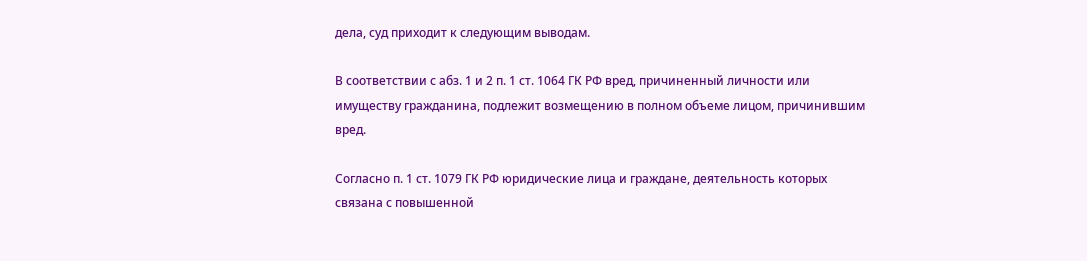дела, суд приходит к следующим выводам.

В соответствии с абз. 1 и 2 п. 1 ст. 1064 ГК РФ вред, причиненный личности или имуществу гражданина, подлежит возмещению в полном объеме лицом, причинившим вред.

Согласно п. 1 ст. 1079 ГК РФ юридические лица и граждане, деятельность которых связана с повышенной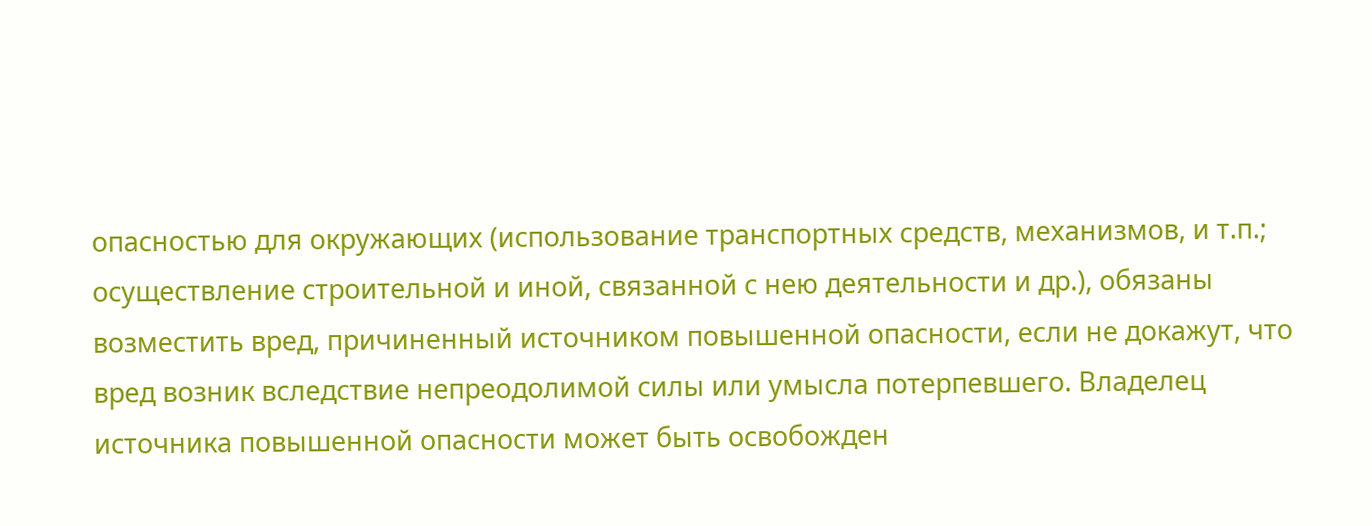опасностью для окружающих (использование транспортных средств, механизмов, и т.п.; осуществление строительной и иной, связанной с нею деятельности и др.), обязаны возместить вред, причиненный источником повышенной опасности, если не докажут, что вред возник вследствие непреодолимой силы или умысла потерпевшего. Владелец источника повышенной опасности может быть освобожден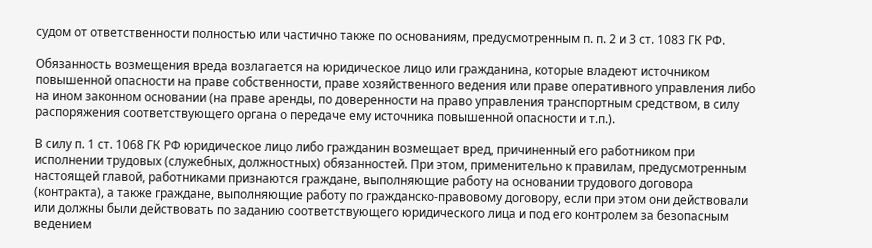судом от ответственности полностью или частично также по основаниям, предусмотренным п. п. 2 и 3 ст. 1083 ГК РФ.

Обязанность возмещения вреда возлагается на юридическое лицо или гражданина, которые владеют источником повышенной опасности на праве собственности, праве хозяйственного ведения или праве оперативного управления либо на ином законном основании (на праве аренды, по доверенности на право управления транспортным средством, в силу распоряжения соответствующего органа о передаче ему источника повышенной опасности и т.п.).

В силу п. 1 ст. 1068 ГК РФ юридическое лицо либо гражданин возмещает вред, причиненный его работником при исполнении трудовых (служебных, должностных) обязанностей. При этом, применительно к правилам, предусмотренным настоящей главой, работниками признаются граждане, выполняющие работу на основании трудового договора (контракта), а также граждане, выполняющие работу по гражданско-правовому договору, если при этом они действовали или должны были действовать по заданию соответствующего юридического лица и под его контролем за безопасным ведением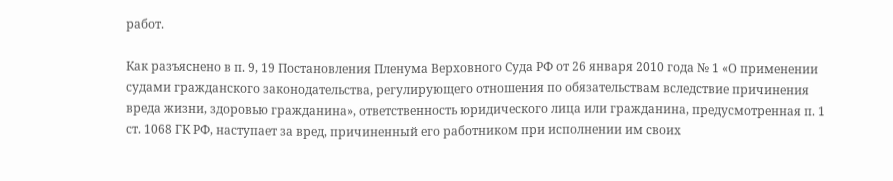работ.

Как разъяснено в п. 9, 19 Постановления Пленума Верховного Суда РФ от 26 января 2010 года № 1 «О применении судами гражданского законодательства, регулирующего отношения по обязательствам вследствие причинения вреда жизни, здоровью гражданина», ответственность юридического лица или гражданина, предусмотренная п. 1 ст. 1068 ГК РФ, наступает за вред, причиненный его работником при исполнении им своих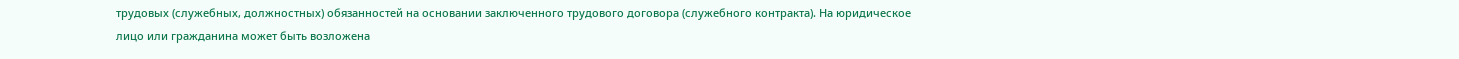трудовых (служебных, должностных) обязанностей на основании заключенного трудового договора (служебного контракта). На юридическое лицо или гражданина может быть возложена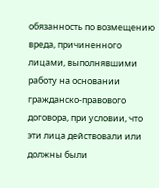обязанность по возмещению вреда, причиненного лицами, выполнявшими работу на основании гражданско-правового договора, при условии, что эти лица действовали или должны были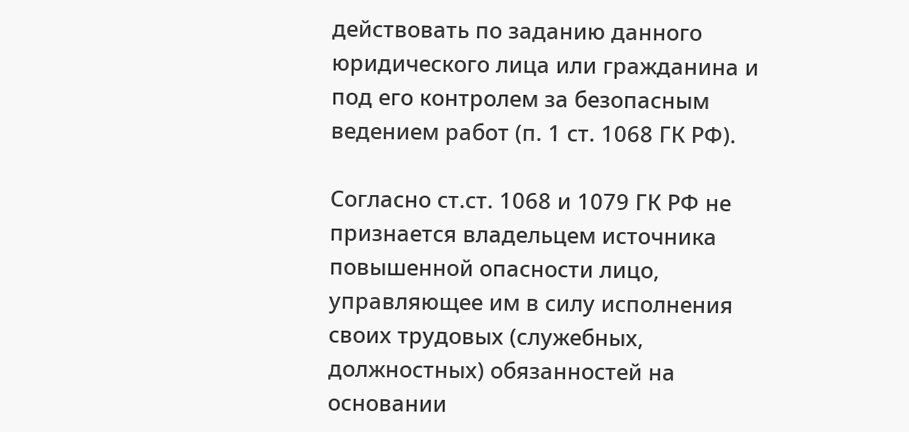действовать по заданию данного юридического лица или гражданина и под его контролем за безопасным ведением работ (п. 1 ст. 1068 ГК РФ).

Согласно ст.ст. 1068 и 1079 ГК РФ не признается владельцем источника повышенной опасности лицо, управляющее им в силу исполнения своих трудовых (служебных, должностных) обязанностей на основании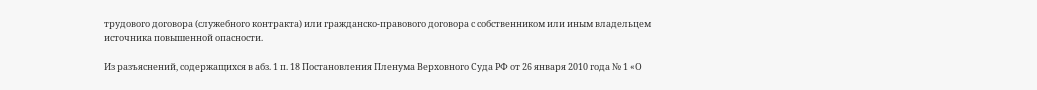трудового договора (служебного контракта) или гражданско-правового договора с собственником или иным владельцем источника повышенной опасности.

Из разъяснений, содержащихся в абз. 1 п. 18 Постановления Пленума Верховного Суда РФ от 26 января 2010 года № 1 «О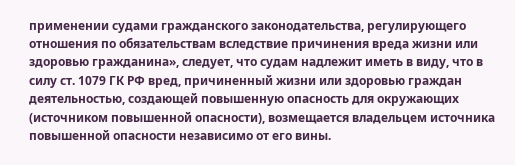применении судами гражданского законодательства, регулирующего отношения по обязательствам вследствие причинения вреда жизни или здоровью гражданина», следует, что судам надлежит иметь в виду, что в силу ст. 1079 ГК РФ вред, причиненный жизни или здоровью граждан деятельностью, создающей повышенную опасность для окружающих (источником повышенной опасности), возмещается владельцем источника повышенной опасности независимо от его вины.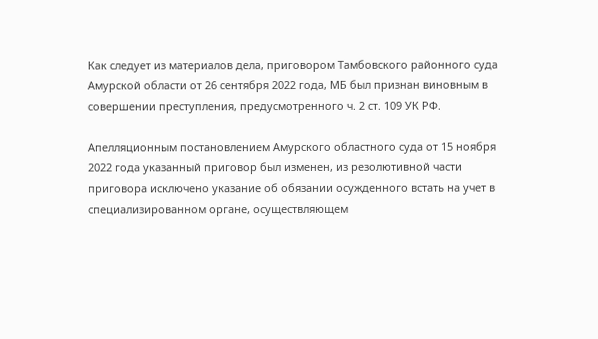Как следует из материалов дела, приговором Тамбовского районного суда Амурской области от 26 сентября 2022 года, МБ был признан виновным в совершении преступления, предусмотренного ч. 2 ст. 109 УК РФ.

Апелляционным постановлением Амурского областного суда от 15 ноября 2022 года указанный приговор был изменен, из резолютивной части приговора исключено указание об обязании осужденного встать на учет в специализированном органе, осуществляющем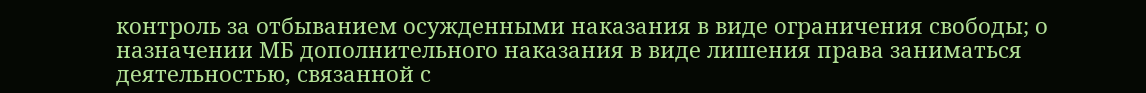контроль за отбыванием осужденными наказания в виде ограничения свободы; о назначении МБ дополнительного наказания в виде лишения права заниматься деятельностью, связанной с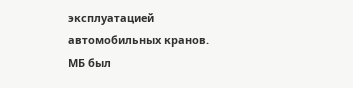эксплуатацией автомобильных кранов. МБ был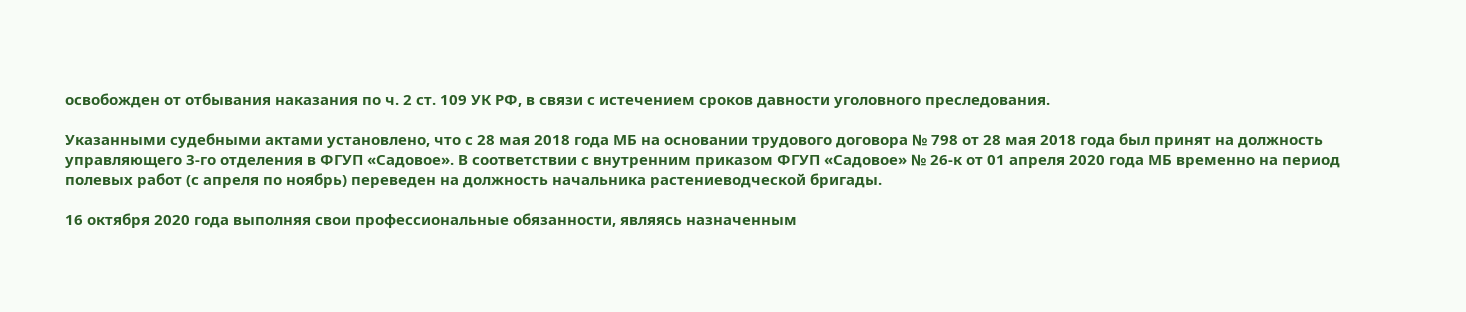освобожден от отбывания наказания по ч. 2 ст. 109 УК РФ, в связи с истечением сроков давности уголовного преследования.

Указанными судебными актами установлено, что с 28 мая 2018 года МБ на основании трудового договора № 798 от 28 мая 2018 года был принят на должность управляющего 3-го отделения в ФГУП «Садовое». В соответствии с внутренним приказом ФГУП «Садовое» № 26-к от 01 апреля 2020 года МБ временно на период полевых работ (с апреля по ноябрь) переведен на должность начальника растениеводческой бригады.

16 октября 2020 года выполняя свои профессиональные обязанности, являясь назначенным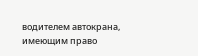водителем автокрана, имеющим право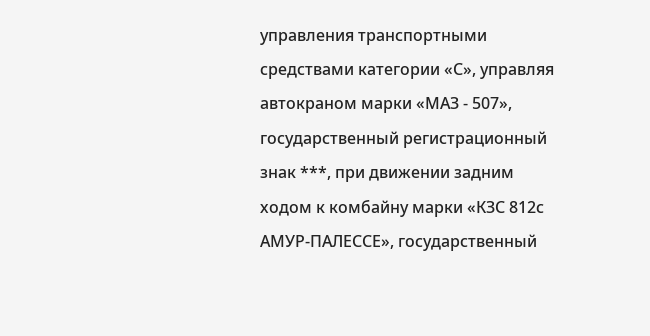управления транспортными средствами категории «С», управляя автокраном марки «МАЗ - 507», государственный регистрационный знак ***, при движении задним ходом к комбайну марки «КЗС 812с АМУР-ПАЛЕССЕ», государственный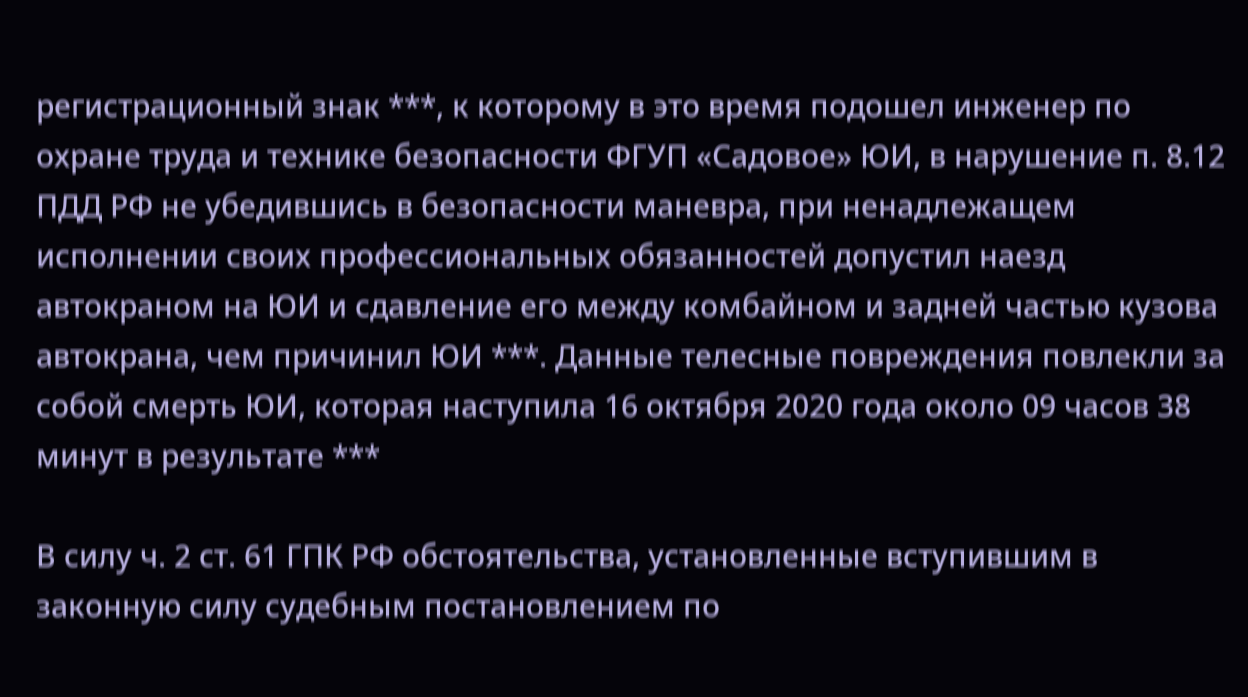регистрационный знак ***, к которому в это время подошел инженер по охране труда и технике безопасности ФГУП «Садовое» ЮИ, в нарушение п. 8.12 ПДД РФ не убедившись в безопасности маневра, при ненадлежащем исполнении своих профессиональных обязанностей допустил наезд автокраном на ЮИ и сдавление его между комбайном и задней частью кузова автокрана, чем причинил ЮИ ***. Данные телесные повреждения повлекли за собой смерть ЮИ, которая наступила 16 октября 2020 года около 09 часов 38 минут в результате ***

В силу ч. 2 ст. 61 ГПК РФ обстоятельства, установленные вступившим в законную силу судебным постановлением по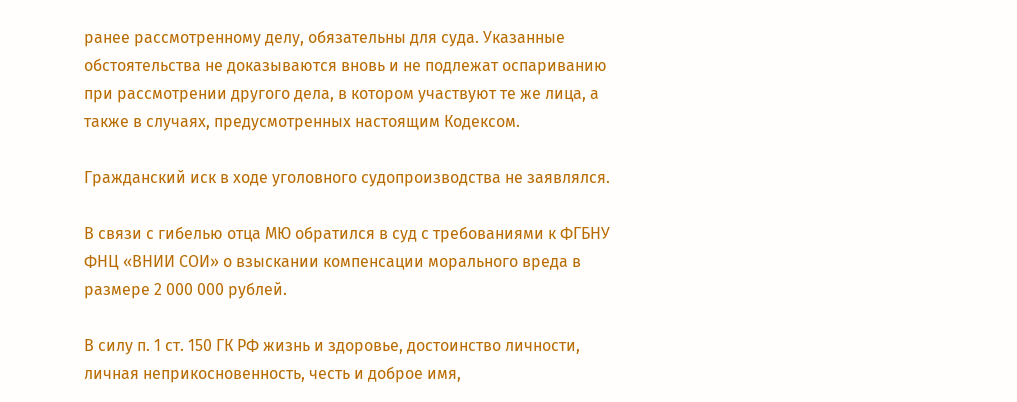ранее рассмотренному делу, обязательны для суда. Указанные обстоятельства не доказываются вновь и не подлежат оспариванию при рассмотрении другого дела, в котором участвуют те же лица, а также в случаях, предусмотренных настоящим Кодексом.

Гражданский иск в ходе уголовного судопроизводства не заявлялся.

В связи с гибелью отца МЮ обратился в суд с требованиями к ФГБНУ ФНЦ «ВНИИ СОИ» о взыскании компенсации морального вреда в размере 2 000 000 рублей.

В силу п. 1 ст. 150 ГК РФ жизнь и здоровье, достоинство личности, личная неприкосновенность, честь и доброе имя,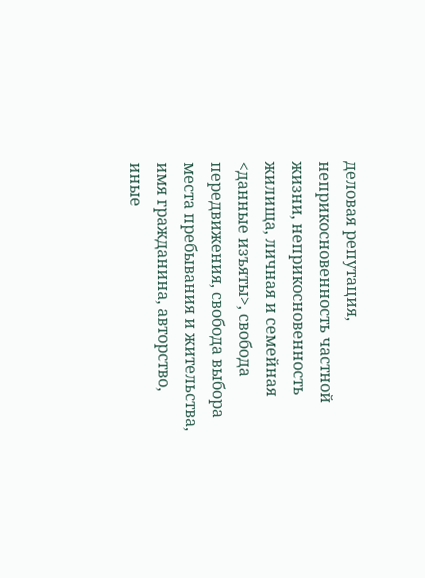деловая репутация, неприкосновенность частной жизни, неприкосновенность жилища, личная и семейная <данные изъяты>, свобода передвижения, свобода выбора места пребывания и жительства, имя гражданина, авторство, иные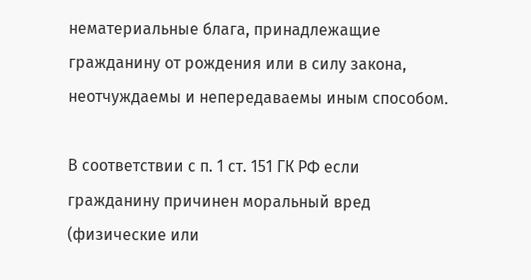нематериальные блага, принадлежащие гражданину от рождения или в силу закона, неотчуждаемы и непередаваемы иным способом.

В соответствии с п. 1 ст. 151 ГК РФ если гражданину причинен моральный вред (физические или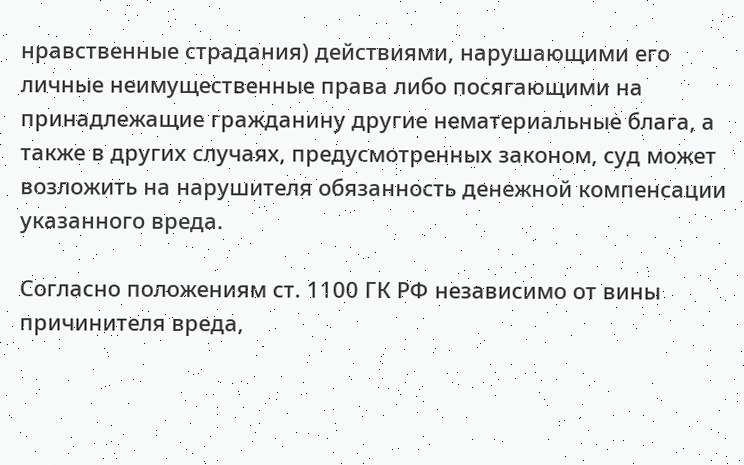нравственные страдания) действиями, нарушающими его личные неимущественные права либо посягающими на принадлежащие гражданину другие нематериальные блага, а также в других случаях, предусмотренных законом, суд может возложить на нарушителя обязанность денежной компенсации указанного вреда.

Согласно положениям ст. 1100 ГК РФ независимо от вины причинителя вреда,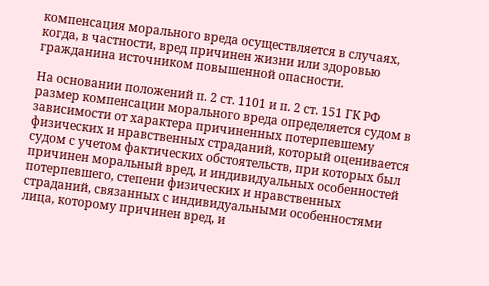компенсация морального вреда осуществляется в случаях, когда, в частности, вред причинен жизни или здоровью гражданина источником повышенной опасности.

На основании положений п. 2 ст. 1101 и п. 2 ст. 151 ГК РФ размер компенсации морального вреда определяется судом в зависимости от характера причиненных потерпевшему физических и нравственных страданий, который оценивается судом с учетом фактических обстоятельств, при которых был причинен моральный вред, и индивидуальных особенностей потерпевшего, степени физических и нравственных страданий, связанных с индивидуальными особенностями лица, которому причинен вред, и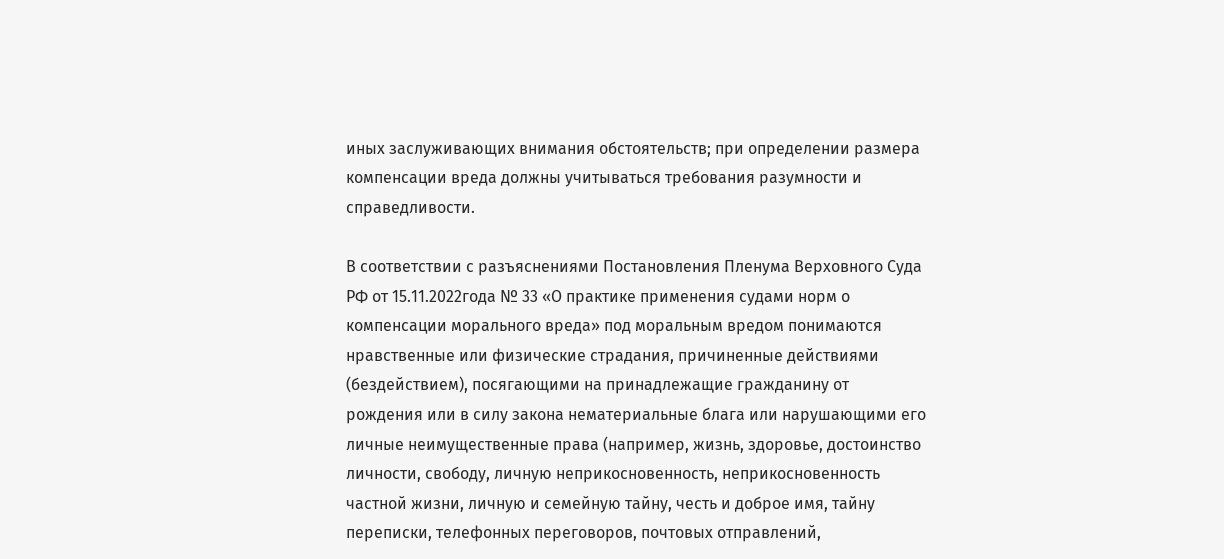иных заслуживающих внимания обстоятельств; при определении размера компенсации вреда должны учитываться требования разумности и справедливости.

В соответствии с разъяснениями Постановления Пленума Верховного Суда РФ от 15.11.2022года № 33 «О практике применения судами норм о компенсации морального вреда» под моральным вредом понимаются нравственные или физические страдания, причиненные действиями (бездействием), посягающими на принадлежащие гражданину от рождения или в силу закона нематериальные блага или нарушающими его личные неимущественные права (например, жизнь, здоровье, достоинство личности, свободу, личную неприкосновенность, неприкосновенность частной жизни, личную и семейную тайну, честь и доброе имя, тайну переписки, телефонных переговоров, почтовых отправлений,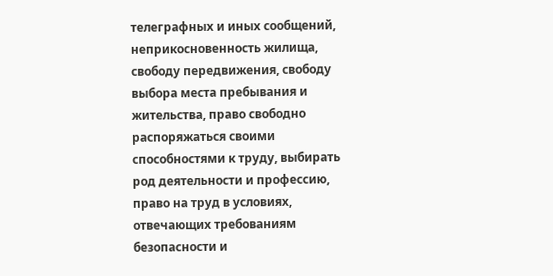телеграфных и иных сообщений, неприкосновенность жилища, свободу передвижения, свободу выбора места пребывания и жительства, право свободно распоряжаться своими способностями к труду, выбирать род деятельности и профессию, право на труд в условиях, отвечающих требованиям безопасности и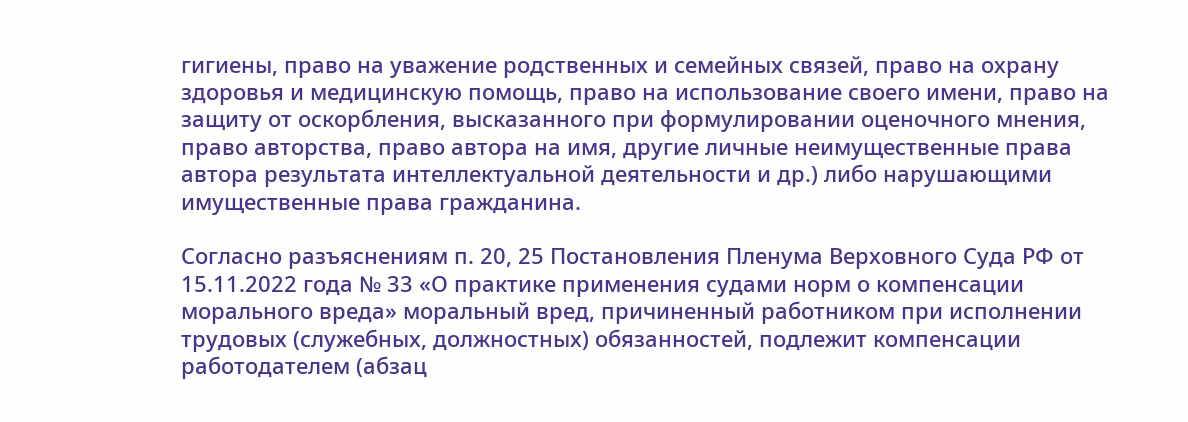гигиены, право на уважение родственных и семейных связей, право на охрану здоровья и медицинскую помощь, право на использование своего имени, право на защиту от оскорбления, высказанного при формулировании оценочного мнения, право авторства, право автора на имя, другие личные неимущественные права автора результата интеллектуальной деятельности и др.) либо нарушающими имущественные права гражданина.

Согласно разъяснениям п. 20, 25 Постановления Пленума Верховного Суда РФ от 15.11.2022 года № 33 «О практике применения судами норм о компенсации морального вреда» моральный вред, причиненный работником при исполнении трудовых (служебных, должностных) обязанностей, подлежит компенсации работодателем (абзац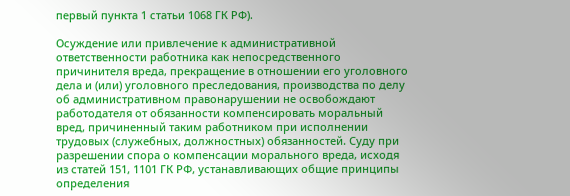первый пункта 1 статьи 1068 ГК РФ).

Осуждение или привлечение к административной ответственности работника как непосредственного причинителя вреда, прекращение в отношении его уголовного дела и (или) уголовного преследования, производства по делу об административном правонарушении не освобождают работодателя от обязанности компенсировать моральный вред, причиненный таким работником при исполнении трудовых (служебных, должностных) обязанностей. Суду при разрешении спора о компенсации морального вреда, исходя из статей 151, 1101 ГК РФ, устанавливающих общие принципы определения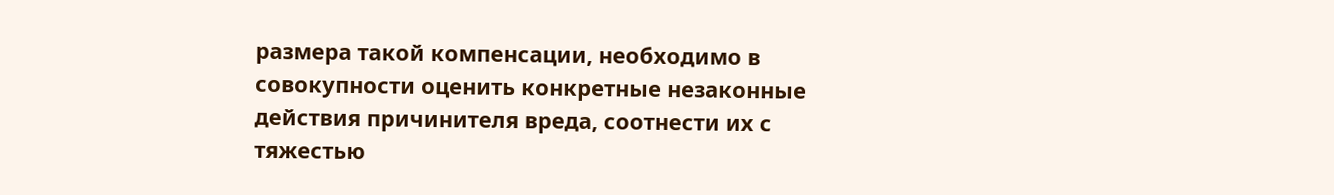размера такой компенсации, необходимо в совокупности оценить конкретные незаконные действия причинителя вреда, соотнести их с тяжестью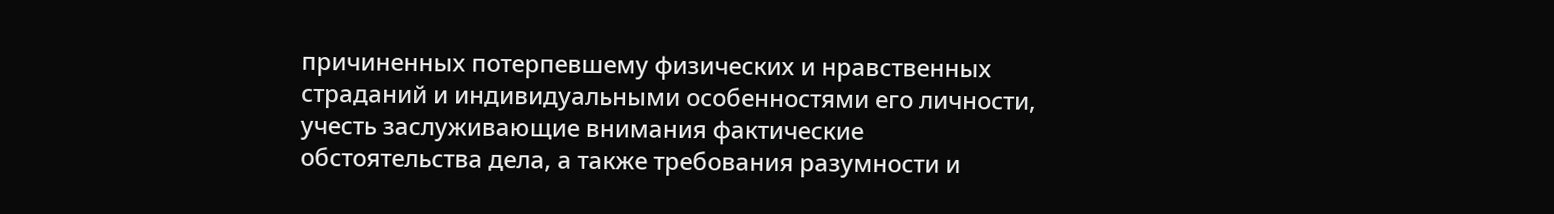причиненных потерпевшему физических и нравственных страданий и индивидуальными особенностями его личности, учесть заслуживающие внимания фактические обстоятельства дела, а также требования разумности и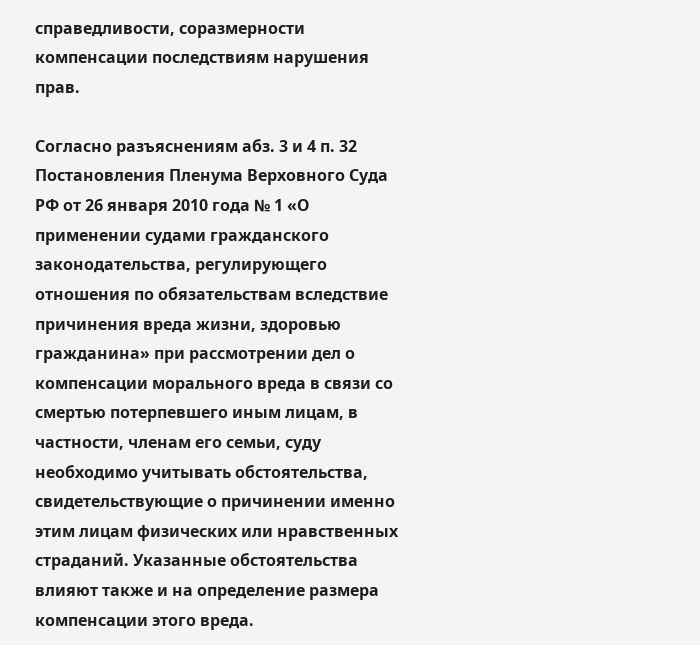справедливости, соразмерности компенсации последствиям нарушения прав.

Согласно разъяснениям абз. 3 и 4 п. 32 Постановления Пленума Верховного Суда РФ от 26 января 2010 года № 1 «О применении судами гражданского законодательства, регулирующего отношения по обязательствам вследствие причинения вреда жизни, здоровью гражданина» при рассмотрении дел о компенсации морального вреда в связи со смертью потерпевшего иным лицам, в частности, членам его семьи, суду необходимо учитывать обстоятельства, свидетельствующие о причинении именно этим лицам физических или нравственных страданий. Указанные обстоятельства влияют также и на определение размера компенсации этого вреда.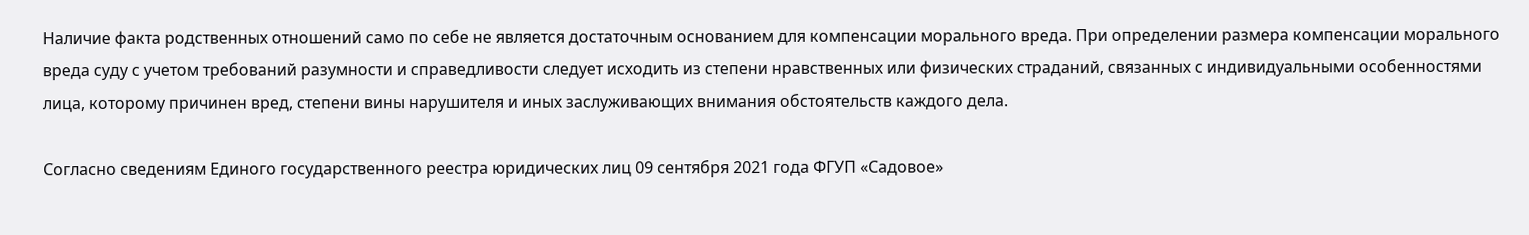Наличие факта родственных отношений само по себе не является достаточным основанием для компенсации морального вреда. При определении размера компенсации морального вреда суду с учетом требований разумности и справедливости следует исходить из степени нравственных или физических страданий, связанных с индивидуальными особенностями лица, которому причинен вред, степени вины нарушителя и иных заслуживающих внимания обстоятельств каждого дела.

Согласно сведениям Единого государственного реестра юридических лиц 09 сентября 2021 года ФГУП «Садовое»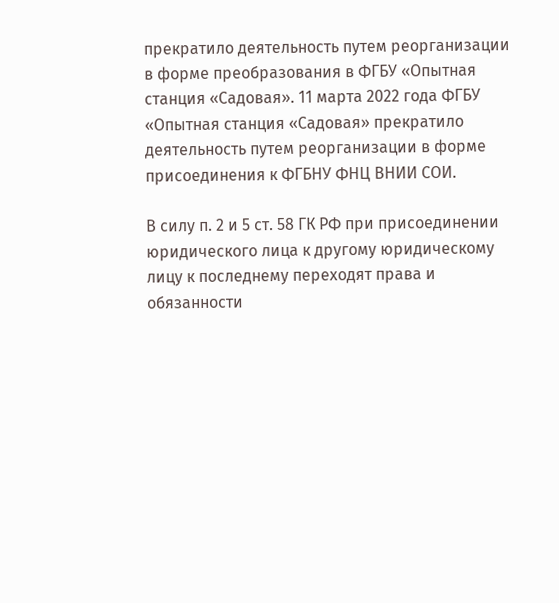прекратило деятельность путем реорганизации в форме преобразования в ФГБУ «Опытная станция «Садовая». 11 марта 2022 года ФГБУ «Опытная станция «Садовая» прекратило деятельность путем реорганизации в форме присоединения к ФГБНУ ФНЦ ВНИИ СОИ.

В силу п. 2 и 5 ст. 58 ГК РФ при присоединении юридического лица к другому юридическому лицу к последнему переходят права и обязанности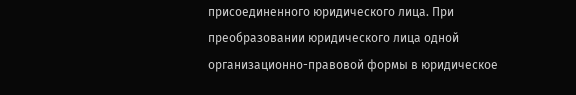присоединенного юридического лица. При преобразовании юридического лица одной организационно-правовой формы в юридическое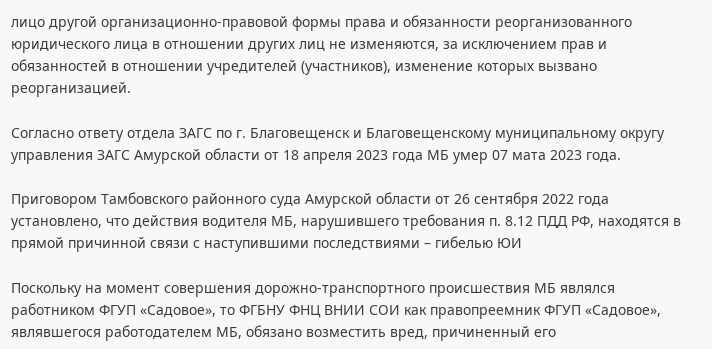лицо другой организационно-правовой формы права и обязанности реорганизованного юридического лица в отношении других лиц не изменяются, за исключением прав и обязанностей в отношении учредителей (участников), изменение которых вызвано реорганизацией.

Согласно ответу отдела ЗАГС по г. Благовещенск и Благовещенскому муниципальному округу управления ЗАГС Амурской области от 18 апреля 2023 года МБ умер 07 мата 2023 года.

Приговором Тамбовского районного суда Амурской области от 26 сентября 2022 года установлено, что действия водителя МБ, нарушившего требования п. 8.12 ПДД РФ, находятся в прямой причинной связи с наступившими последствиями – гибелью ЮИ

Поскольку на момент совершения дорожно-транспортного происшествия МБ являлся работником ФГУП «Садовое», то ФГБНУ ФНЦ ВНИИ СОИ как правопреемник ФГУП «Садовое», являвшегося работодателем МБ, обязано возместить вред, причиненный его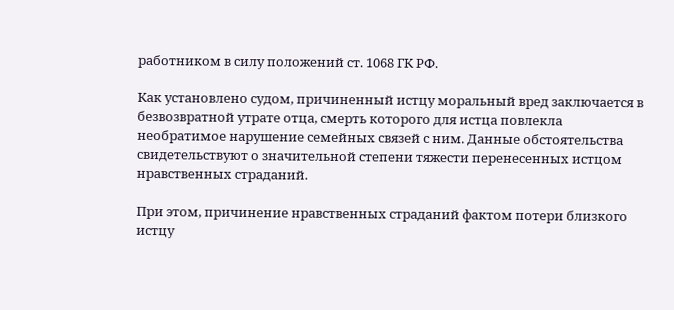работником в силу положений ст. 1068 ГК РФ.

Как установлено судом, причиненный истцу моральный вред заключается в безвозвратной утрате отца, смерть которого для истца повлекла необратимое нарушение семейных связей с ним. Данные обстоятельства свидетельствуют о значительной степени тяжести перенесенных истцом нравственных страданий.

При этом, причинение нравственных страданий фактом потери близкого истцу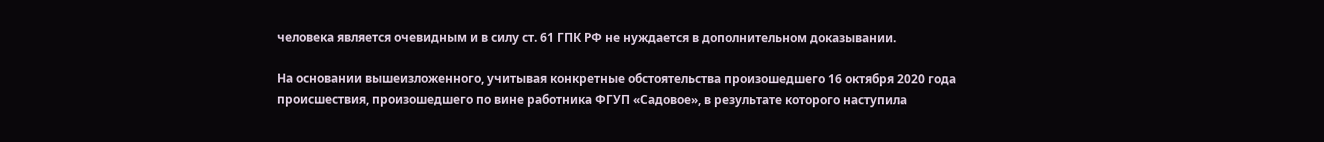человека является очевидным и в силу ст. 61 ГПК РФ не нуждается в дополнительном доказывании.

На основании вышеизложенного, учитывая конкретные обстоятельства произошедшего 16 октября 2020 года происшествия, произошедшего по вине работника ФГУП «Садовое», в результате которого наступила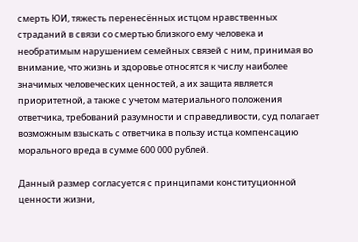смерть ЮИ, тяжесть перенесённых истцом нравственных страданий в связи со смертью близкого ему человека и необратимым нарушением семейных связей с ним, принимая во внимание, что жизнь и здоровье относятся к числу наиболее значимых человеческих ценностей, а их защита является приоритетной, а также с учетом материального положения ответчика, требований разумности и справедливости, суд полагает возможным взыскать с ответчика в пользу истца компенсацию морального вреда в сумме 600 000 рублей.

Данный размер согласуется с принципами конституционной ценности жизни,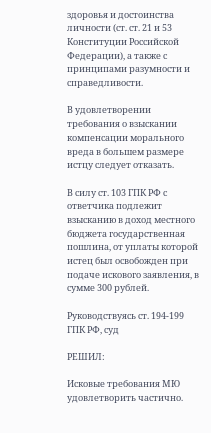здоровья и достоинства личности (ст. ст. 21 и 53 Конституции Российской Федерации), а также с принципами разумности и справедливости.

В удовлетворении требования о взыскании компенсации морального вреда в большем размере истцу следует отказать.

В силу ст. 103 ГПК РФ с ответчика подлежит взысканию в доход местного бюджета государственная пошлина, от уплаты которой истец был освобожден при подаче искового заявления, в сумме 300 рублей.

Руководствуясь ст. 194-199 ГПК РФ, суд

РЕШИЛ:

Исковые требования МЮ удовлетворить частично.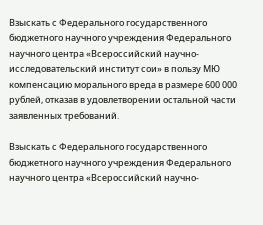Взыскать с Федерального государственного бюджетного научного учреждения Федерального научного центра «Всероссийский научно-исследовательский институт сои» в пользу МЮ компенсацию морального вреда в размере 600 000 рублей, отказав в удовлетворении остальной части заявленных требований.

Взыскать с Федерального государственного бюджетного научного учреждения Федерального научного центра «Всероссийский научно-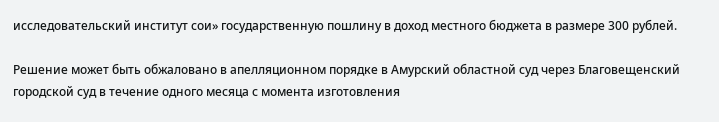исследовательский институт сои» государственную пошлину в доход местного бюджета в размере 300 рублей.

Решение может быть обжаловано в апелляционном порядке в Амурский областной суд через Благовещенский городской суд в течение одного месяца с момента изготовления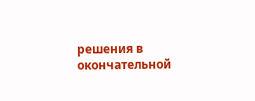решения в окончательной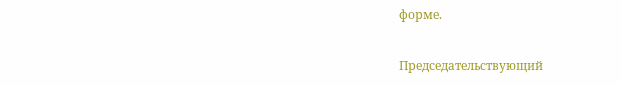форме.

Председательствующий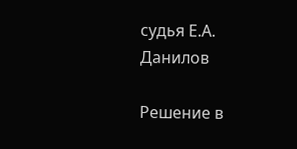судья Е.А. Данилов

Решение в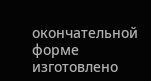окончательной форме изготовлено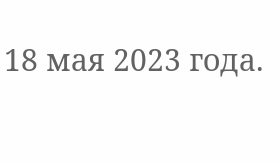18 мая 2023 года.